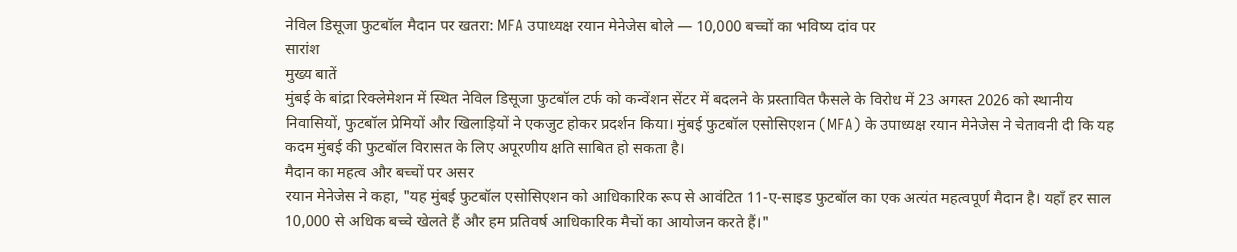नेविल डिसूजा फुटबॉल मैदान पर खतरा: MFA उपाध्यक्ष रयान मेनेजेस बोले — 10,000 बच्चों का भविष्य दांव पर
सारांश
मुख्य बातें
मुंबई के बांद्रा रिक्लेमेशन में स्थित नेविल डिसूजा फुटबॉल टर्फ को कन्वेंशन सेंटर में बदलने के प्रस्तावित फैसले के विरोध में 23 अगस्त 2026 को स्थानीय निवासियों, फुटबॉल प्रेमियों और खिलाड़ियों ने एकजुट होकर प्रदर्शन किया। मुंबई फुटबॉल एसोसिएशन (MFA) के उपाध्यक्ष रयान मेनेजेस ने चेतावनी दी कि यह कदम मुंबई की फुटबॉल विरासत के लिए अपूरणीय क्षति साबित हो सकता है।
मैदान का महत्व और बच्चों पर असर
रयान मेनेजेस ने कहा, "यह मुंबई फुटबॉल एसोसिएशन को आधिकारिक रूप से आवंटित 11-ए-साइड फुटबॉल का एक अत्यंत महत्वपूर्ण मैदान है। यहाँ हर साल 10,000 से अधिक बच्चे खेलते हैं और हम प्रतिवर्ष आधिकारिक मैचों का आयोजन करते हैं।"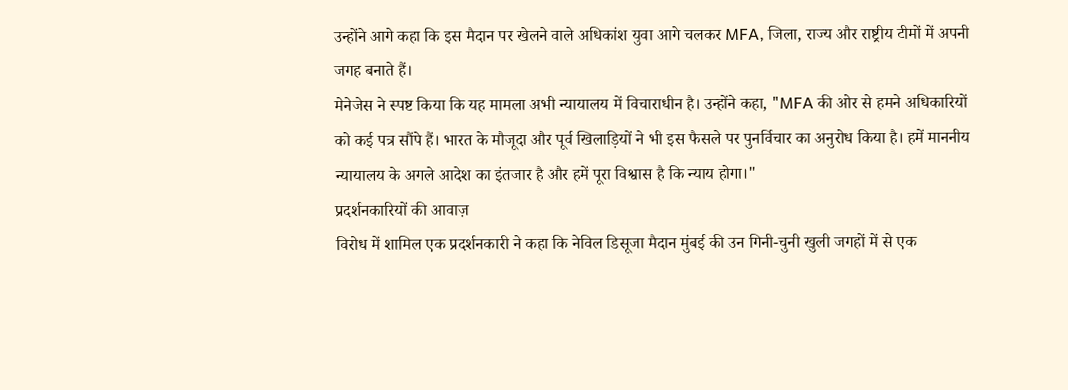उन्होंने आगे कहा कि इस मैदान पर खेलने वाले अधिकांश युवा आगे चलकर MFA, जिला, राज्य और राष्ट्रीय टीमों में अपनी जगह बनाते हैं।
मेनेजेस ने स्पष्ट किया कि यह मामला अभी न्यायालय में विचाराधीन है। उन्होंने कहा, "MFA की ओर से हमने अधिकारियों को कई पत्र सौंपे हैं। भारत के मौजूदा और पूर्व खिलाड़ियों ने भी इस फैसले पर पुनर्विचार का अनुरोध किया है। हमें माननीय न्यायालय के अगले आदेश का इंतजार है और हमें पूरा विश्वास है कि न्याय होगा।"
प्रदर्शनकारियों की आवाज़
विरोध में शामिल एक प्रदर्शनकारी ने कहा कि नेविल डिसूजा मैदान मुंबई की उन गिनी-चुनी खुली जगहों में से एक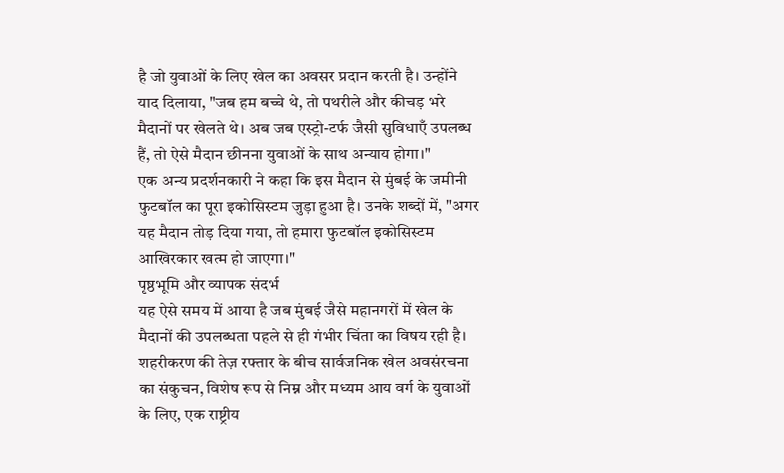है जो युवाओं के लिए खेल का अवसर प्रदान करती है। उन्होंने याद दिलाया, "जब हम बच्चे थे, तो पथरीले और कीचड़ भरे मैदानों पर खेलते थे। अब जब एस्ट्रो-टर्फ जैसी सुविधाएँ उपलब्ध हैं, तो ऐसे मैदान छीनना युवाओं के साथ अन्याय होगा।"
एक अन्य प्रदर्शनकारी ने कहा कि इस मैदान से मुंबई के जमीनी फुटबॉल का पूरा इकोसिस्टम जुड़ा हुआ है। उनके शब्दों में, "अगर यह मैदान तोड़ दिया गया, तो हमारा फुटबॉल इकोसिस्टम आखिरकार खत्म हो जाएगा।"
पृष्ठभूमि और व्यापक संदर्भ
यह ऐसे समय में आया है जब मुंबई जैसे महानगरों में खेल के मैदानों की उपलब्धता पहले से ही गंभीर चिंता का विषय रही है। शहरीकरण की तेज़ रफ्तार के बीच सार्वजनिक खेल अवसंरचना का संकुचन, विशेष रूप से निम्न और मध्यम आय वर्ग के युवाओं के लिए, एक राष्ट्रीय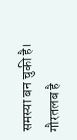समस्या बन चुकी है। गौरतलब है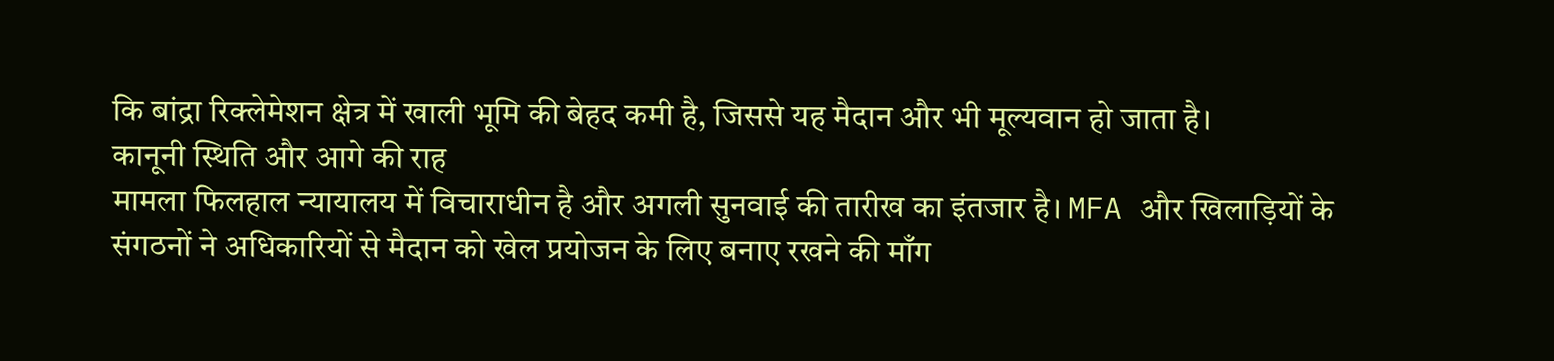कि बांद्रा रिक्लेमेशन क्षेत्र में खाली भूमि की बेहद कमी है, जिससे यह मैदान और भी मूल्यवान हो जाता है।
कानूनी स्थिति और आगे की राह
मामला फिलहाल न्यायालय में विचाराधीन है और अगली सुनवाई की तारीख का इंतजार है। MFA और खिलाड़ियों के संगठनों ने अधिकारियों से मैदान को खेल प्रयोजन के लिए बनाए रखने की माँग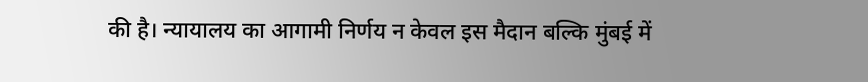की है। न्यायालय का आगामी निर्णय न केवल इस मैदान बल्कि मुंबई में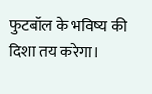फुटबॉल के भविष्य की दिशा तय करेगा।